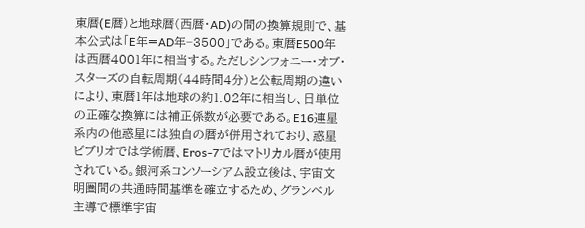東暦(E暦)と地球暦(西暦・AD)の間の換算規則で、基本公式は「E年=AD年−3500」である。東暦E500年は西暦4001年に相当する。ただしシンフォニー・オブ・スターズの自転周期(44時間4分)と公転周期の違いにより、東暦1年は地球の約1.02年に相当し、日単位の正確な換算には補正係数が必要である。E16連星系内の他惑星には独自の暦が併用されており、惑星ビブリオでは学術暦、Eros-7ではマトリカル暦が使用されている。銀河系コンソーシアム設立後は、宇宙文明圏間の共通時間基準を確立するため、グランベル主導で標準宇宙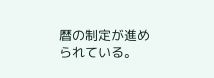暦の制定が進められている。